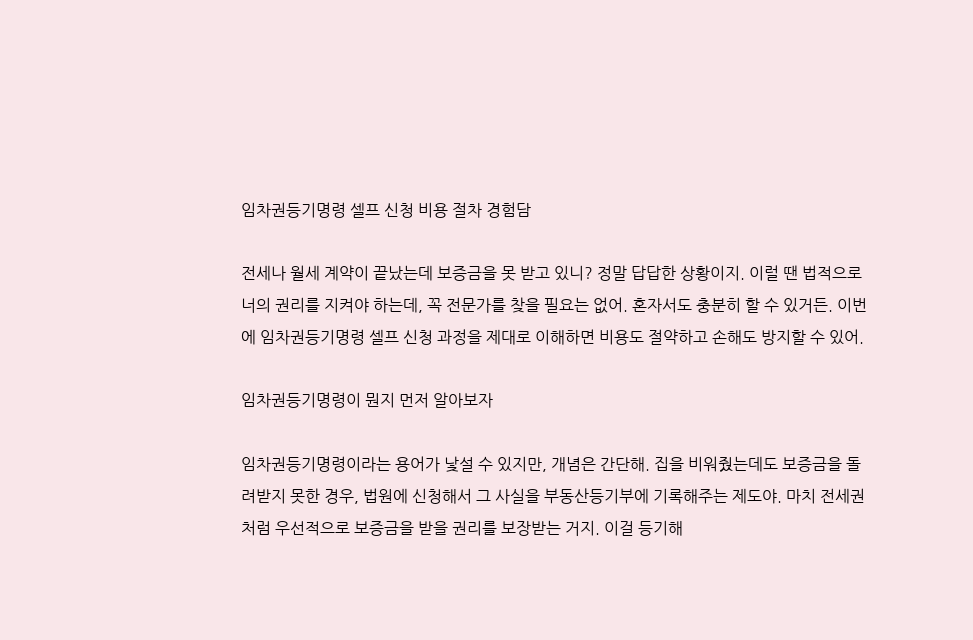임차권등기명령 셀프 신청 비용 절차 경험담

전세나 월세 계약이 끝났는데 보증금을 못 받고 있니? 정말 답답한 상황이지. 이럴 땐 법적으로 너의 권리를 지켜야 하는데, 꼭 전문가를 찾을 필요는 없어. 혼자서도 충분히 할 수 있거든. 이번에 임차권등기명령 셀프 신청 과정을 제대로 이해하면 비용도 절약하고 손해도 방지할 수 있어.

임차권등기명령이 뭔지 먼저 알아보자

임차권등기명령이라는 용어가 낯설 수 있지만, 개념은 간단해. 집을 비워줬는데도 보증금을 돌려받지 못한 경우, 법원에 신청해서 그 사실을 부동산등기부에 기록해주는 제도야. 마치 전세권처럼 우선적으로 보증금을 받을 권리를 보장받는 거지. 이걸 등기해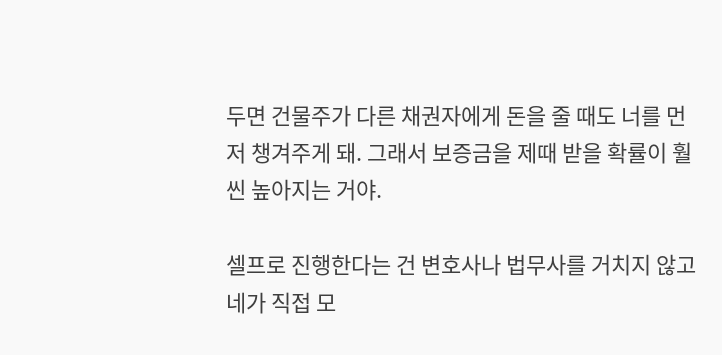두면 건물주가 다른 채권자에게 돈을 줄 때도 너를 먼저 챙겨주게 돼. 그래서 보증금을 제때 받을 확률이 훨씬 높아지는 거야.

셀프로 진행한다는 건 변호사나 법무사를 거치지 않고 네가 직접 모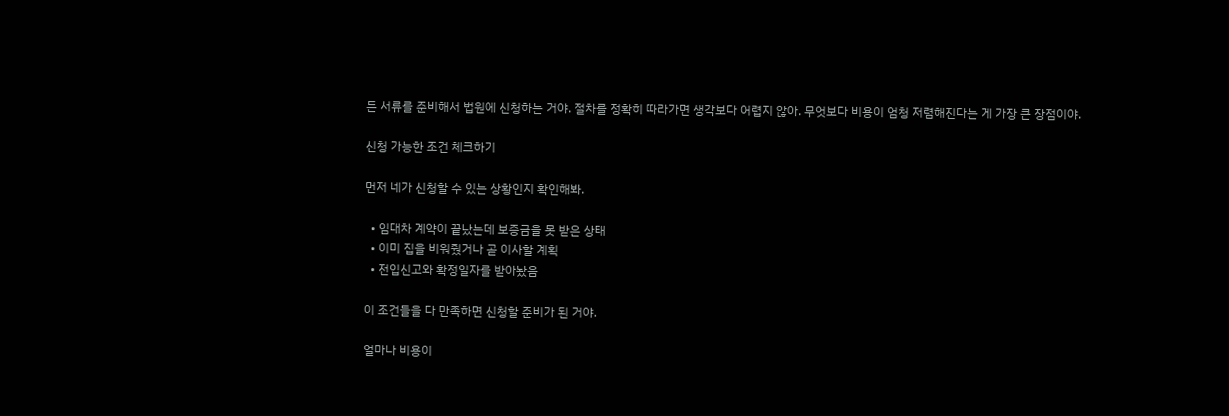든 서류를 준비해서 법원에 신청하는 거야. 절차를 정확히 따라가면 생각보다 어렵지 않아. 무엇보다 비용이 엄청 저렴해진다는 게 가장 큰 장점이야.

신청 가능한 조건 체크하기

먼저 네가 신청할 수 있는 상황인지 확인해봐.

  • 임대차 계약이 끝났는데 보증금을 못 받은 상태
  • 이미 집을 비워줬거나 곧 이사할 계획
  • 전입신고와 확정일자를 받아놨음

이 조건들을 다 만족하면 신청할 준비가 된 거야.

얼마나 비용이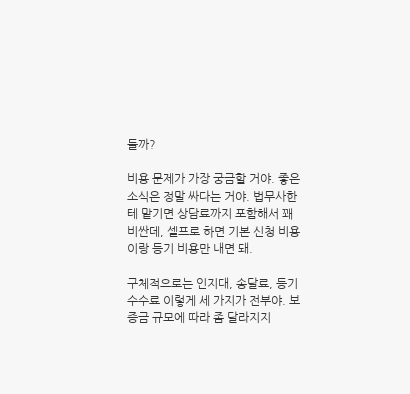들까?

비용 문제가 가장 궁금할 거야. 좋은 소식은 정말 싸다는 거야. 법무사한테 맡기면 상담료까지 포함해서 꽤 비싼데, 셀프로 하면 기본 신청 비용이랑 등기 비용만 내면 돼.

구체적으로는 인지대, 송달료, 등기 수수료 이렇게 세 가지가 전부야. 보증금 규모에 따라 좀 달라지지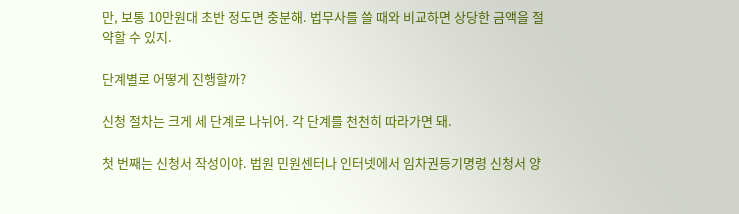만, 보통 10만원대 초반 정도면 충분해. 법무사를 쓸 때와 비교하면 상당한 금액을 절약할 수 있지.

단계별로 어떻게 진행할까?

신청 절차는 크게 세 단계로 나뉘어. 각 단계를 천천히 따라가면 돼.

첫 번째는 신청서 작성이야. 법원 민원센터나 인터넷에서 임차권등기명령 신청서 양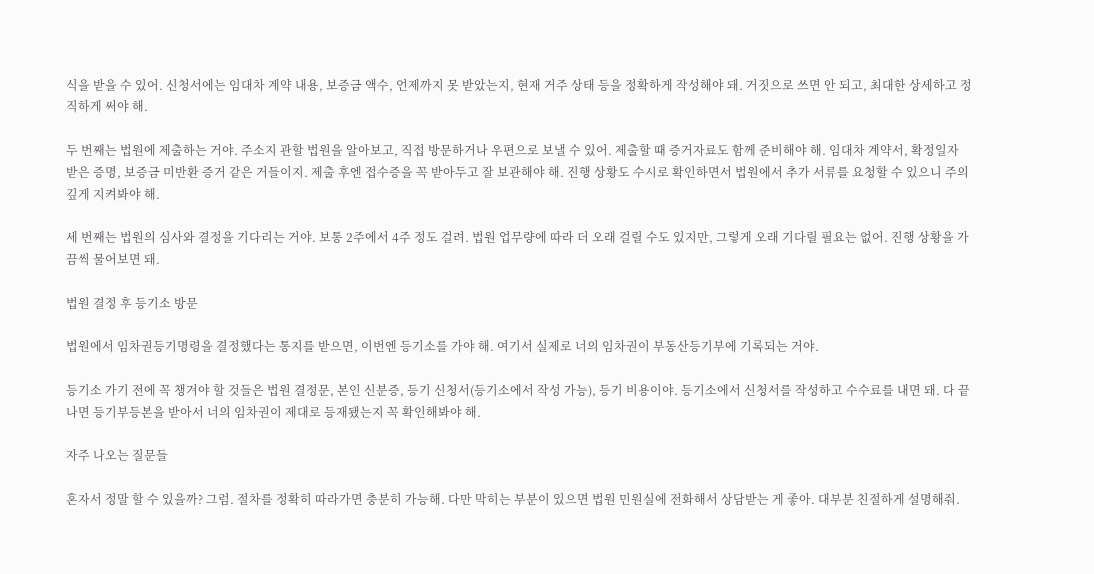식을 받을 수 있어. 신청서에는 임대차 계약 내용, 보증금 액수, 언제까지 못 받았는지, 현재 거주 상태 등을 정확하게 작성해야 돼. 거짓으로 쓰면 안 되고, 최대한 상세하고 정직하게 써야 해.

두 번째는 법원에 제출하는 거야. 주소지 관할 법원을 알아보고, 직접 방문하거나 우편으로 보낼 수 있어. 제출할 때 증거자료도 함께 준비해야 해. 임대차 계약서, 확정일자 받은 증명, 보증금 미반환 증거 같은 거들이지. 제출 후엔 접수증을 꼭 받아두고 잘 보관해야 해. 진행 상황도 수시로 확인하면서 법원에서 추가 서류를 요청할 수 있으니 주의 깊게 지켜봐야 해.

세 번째는 법원의 심사와 결정을 기다리는 거야. 보통 2주에서 4주 정도 걸려. 법원 업무량에 따라 더 오래 걸릴 수도 있지만, 그렇게 오래 기다릴 필요는 없어. 진행 상황을 가끔씩 물어보면 돼.

법원 결정 후 등기소 방문

법원에서 임차권등기명령을 결정했다는 통지를 받으면, 이번엔 등기소를 가야 해. 여기서 실제로 너의 임차권이 부동산등기부에 기록되는 거야.

등기소 가기 전에 꼭 챙겨야 할 것들은 법원 결정문, 본인 신분증, 등기 신청서(등기소에서 작성 가능), 등기 비용이야. 등기소에서 신청서를 작성하고 수수료를 내면 돼. 다 끝나면 등기부등본을 받아서 너의 임차권이 제대로 등재됐는지 꼭 확인해봐야 해.

자주 나오는 질문들

혼자서 정말 할 수 있을까? 그럼. 절차를 정확히 따라가면 충분히 가능해. 다만 막히는 부분이 있으면 법원 민원실에 전화해서 상담받는 게 좋아. 대부분 친절하게 설명해줘.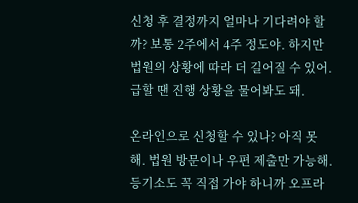신청 후 결정까지 얼마나 기다려야 할까? 보통 2주에서 4주 정도야. 하지만 법원의 상황에 따라 더 길어질 수 있어. 급할 땐 진행 상황을 물어봐도 돼.

온라인으로 신청할 수 있나? 아직 못 해. 법원 방문이나 우편 제출만 가능해. 등기소도 꼭 직접 가야 하니까 오프라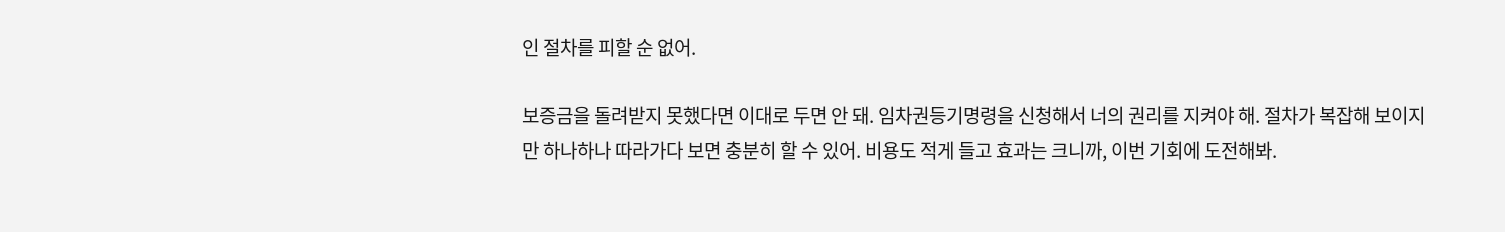인 절차를 피할 순 없어.

보증금을 돌려받지 못했다면 이대로 두면 안 돼. 임차권등기명령을 신청해서 너의 권리를 지켜야 해. 절차가 복잡해 보이지만 하나하나 따라가다 보면 충분히 할 수 있어. 비용도 적게 들고 효과는 크니까, 이번 기회에 도전해봐.